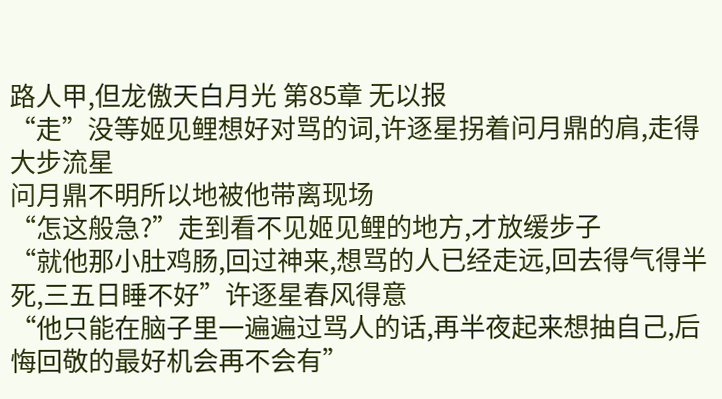路人甲,但龙傲天白月光 第85章 无以报
“走”没等姬见鲤想好对骂的词,许逐星拐着问月鼎的肩,走得大步流星
问月鼎不明所以地被他带离现场
“怎这般急?”走到看不见姬见鲤的地方,才放缓步子
“就他那小肚鸡肠,回过神来,想骂的人已经走远,回去得气得半死,三五日睡不好”许逐星春风得意
“他只能在脑子里一遍遍过骂人的话,再半夜起来想抽自己,后悔回敬的最好机会再不会有”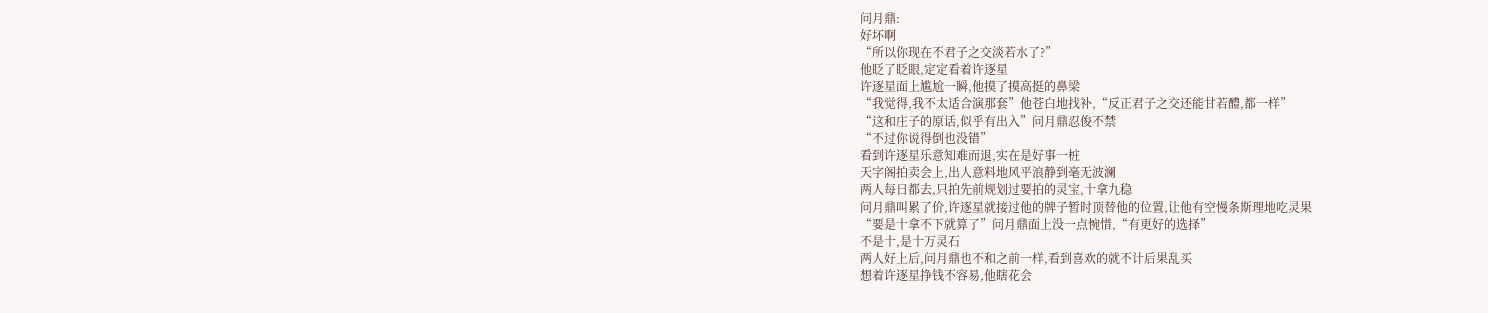问月鼎:
好坏啊
“所以你现在不君子之交淡若水了?”
他眨了眨眼,定定看着许逐星
许逐星面上尴尬一瞬,他摸了摸高挺的鼻梁
“我觉得,我不太适合演那套”他苍白地找补,“反正君子之交还能甘若醴,都一样”
“这和庄子的原话,似乎有出入”问月鼎忍俊不禁
“不过你说得倒也没错”
看到许逐星乐意知难而退,实在是好事一桩
天字阁拍卖会上,出人意料地风平浪静到毫无波澜
两人每日都去,只拍先前规划过要拍的灵宝,十拿九稳
问月鼎叫累了价,许逐星就接过他的牌子暂时顶替他的位置,让他有空慢条斯理地吃灵果
“要是十拿不下就算了”问月鼎面上没一点惋惜,“有更好的选择”
不是十,是十万灵石
两人好上后,问月鼎也不和之前一样,看到喜欢的就不计后果乱买
想着许逐星挣钱不容易,他瞎花会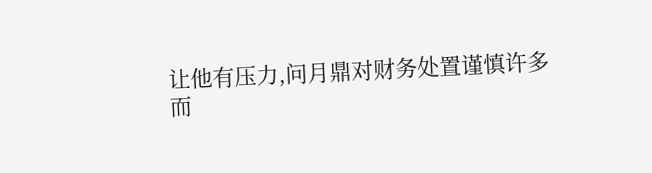让他有压力,问月鼎对财务处置谨慎许多
而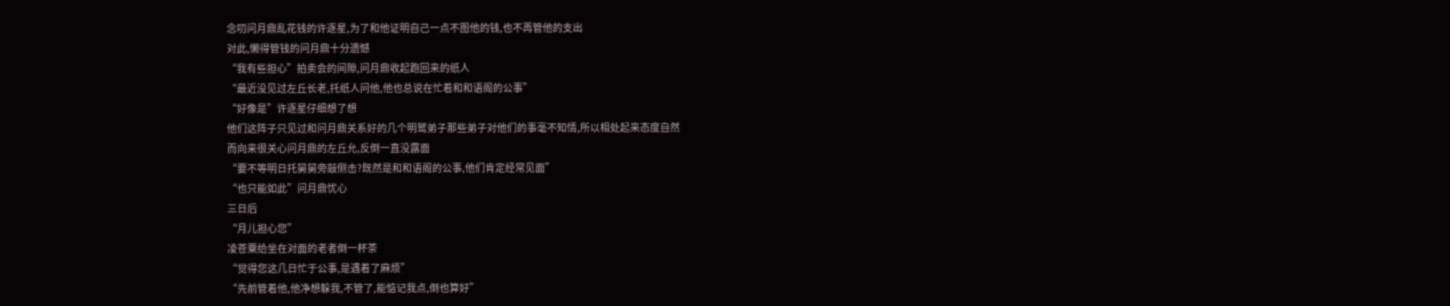念叨问月鼎乱花钱的许逐星,为了和他证明自己一点不图他的钱,也不再管他的支出
对此,懒得管钱的问月鼎十分遗憾
“我有些担心”拍卖会的间隙,问月鼎收起跑回来的纸人
“最近没见过左丘长老,托纸人问他,他也总说在忙着和和语阁的公事”
“好像是”许逐星仔细想了想
他们这阵子只见过和问月鼎关系好的几个明鹫弟子那些弟子对他们的事毫不知情,所以相处起来态度自然
而向来很关心问月鼎的左丘允,反倒一直没露面
“要不等明日托舅舅旁敲侧击?既然是和和语阁的公事,他们肯定经常见面”
“也只能如此”问月鼎忧心
三日后
“月儿担心您”
凌苍粟给坐在对面的老者倒一杯茶
“觉得您这几日忙于公事,是遇着了麻烦”
“先前管着他,他净想躲我,不管了,能惦记我点,倒也算好”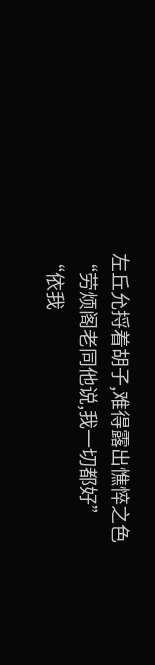左丘允捋着胡子,难得露出憔悴之色
“劳烦阁老同他说,我一切都好”
“依我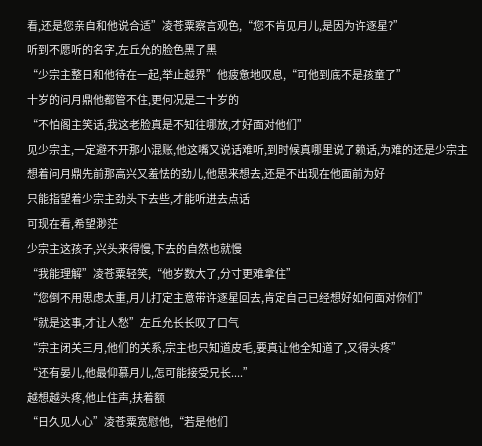看,还是您亲自和他说合适”凌苍粟察言观色,“您不肯见月儿,是因为许逐星?”
听到不愿听的名字,左丘允的脸色黑了黑
“少宗主整日和他待在一起,举止越界”他疲惫地叹息,“可他到底不是孩童了”
十岁的问月鼎他都管不住,更何况是二十岁的
“不怕阁主笑话,我这老脸真是不知往哪放,才好面对他们”
见少宗主,一定避不开那小混账,他这嘴又说话难听,到时候真哪里说了赖话,为难的还是少宗主
想着问月鼎先前那高兴又羞怯的劲儿,他思来想去,还是不出现在他面前为好
只能指望着少宗主劲头下去些,才能听进去点话
可现在看,希望渺茫
少宗主这孩子,兴头来得慢,下去的自然也就慢
“我能理解”凌苍粟轻笑,“他岁数大了,分寸更难拿住”
“您倒不用思虑太重,月儿打定主意带许逐星回去,肯定自己已经想好如何面对你们”
“就是这事,才让人愁”左丘允长长叹了口气
“宗主闭关三月,他们的关系,宗主也只知道皮毛,要真让他全知道了,又得头疼”
“还有晏儿,他最仰慕月儿,怎可能接受兄长....”
越想越头疼,他止住声,扶着额
“日久见人心”凌苍粟宽慰他,“若是他们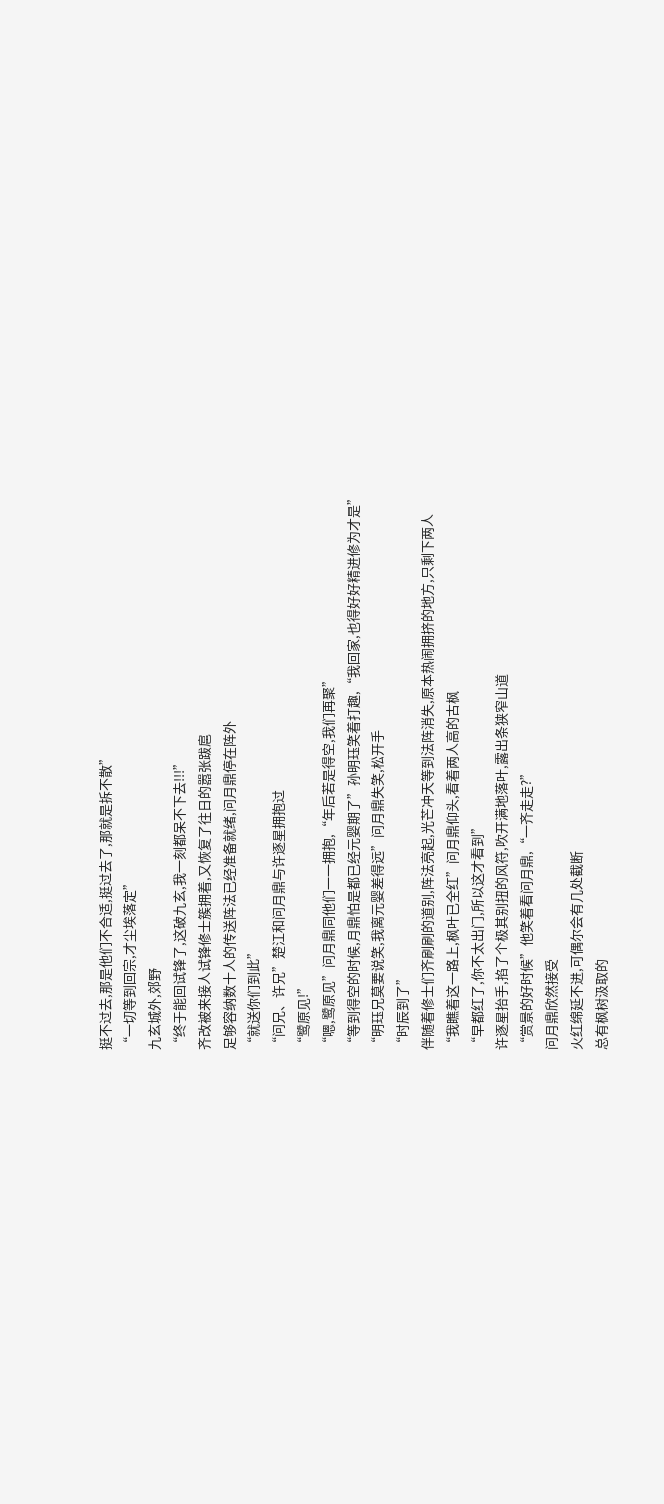挺不过去,那是他们不合适,挺过去了,那就是拆不散”
“一切等到回宗,才尘埃落定”
九玄城外,郊野
“终于能回试锋了,这破九玄,我一刻都呆不下去!!!”
齐改被来接人试锋修士簇拥着,又恢复了往日的嚣张跋扈
足够容纳数十人的传送阵法已经准备就绪,问月鼎停在阵外
“就送你们到此”
“问兄、许兄”楚江和问月鼎与许逐星拥抱过
“鹭原见!”
“嗯,鹭原见”问月鼎同他们一一拥抱,“年后若是得空,我们再聚”
“等到得空的时候,月鼎怕是都已经元婴期了”孙明珏笑着打趣,“我回家,也得好好精进修为才是”
“明珏兄莫要说笑,我离元婴差得远”问月鼎失笑,松开手
“时辰到了”
伴随着修士们齐刷刷的道别,阵法亮起,光芒冲天等到法阵消失,原本热闹拥挤的地方,只剩下两人
“我瞧着这一路上,枫叶已全红”问月鼎仰头,看着两人高的古枫
“早都红了,你不太出门,所以这才看到”
许逐星抬手,掐了个极其别扭的风符,吹开满地落叶,露出条狭窄山道
“赏景的好时候”他笑着看问月鼎,“一齐走走?”
问月鼎欣然接受
火红绵延不进,可偶尔会有几处截断
总有枫树汲取的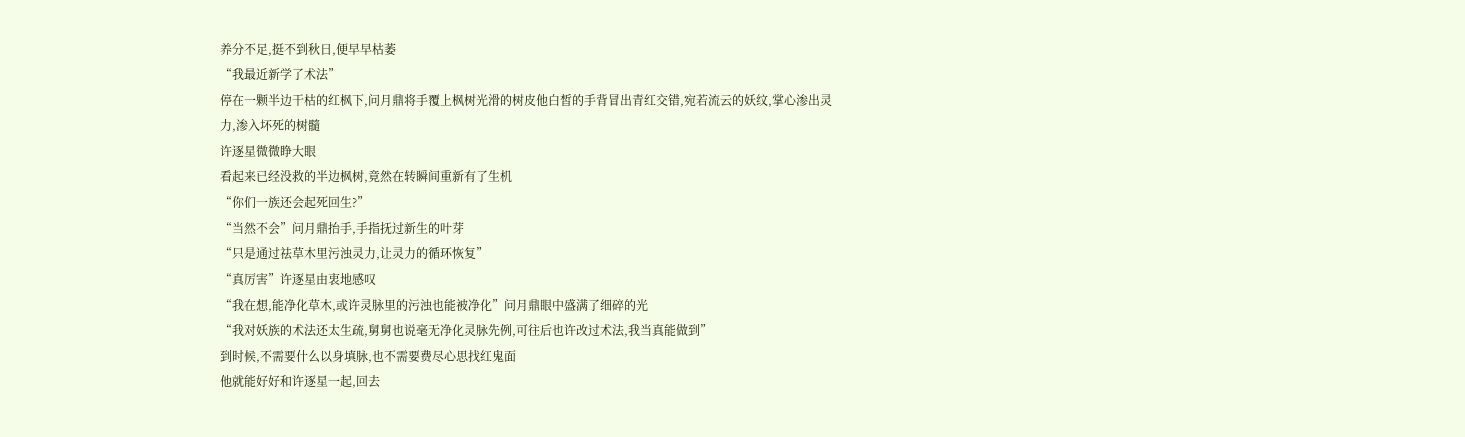养分不足,挺不到秋日,便早早枯萎
“我最近新学了术法”
停在一颗半边干枯的红枫下,问月鼎将手覆上枫树光滑的树皮他白皙的手背冒出青红交错,宛若流云的妖纹,掌心渗出灵力,渗入坏死的树髓
许逐星微微睁大眼
看起来已经没救的半边枫树,竟然在转瞬间重新有了生机
“你们一族还会起死回生?”
“当然不会”问月鼎抬手,手指抚过新生的叶芽
“只是通过祛草木里污浊灵力,让灵力的循环恢复”
“真厉害”许逐星由衷地感叹
“我在想,能净化草木,或许灵脉里的污浊也能被净化”问月鼎眼中盛满了细碎的光
“我对妖族的术法还太生疏,舅舅也说毫无净化灵脉先例,可往后也许改过术法,我当真能做到”
到时候,不需要什么以身填脉,也不需要费尽心思找红鬼面
他就能好好和许逐星一起,回去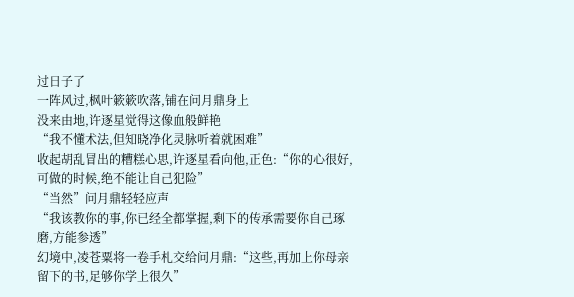过日子了
一阵风过,枫叶簌簌吹落,铺在问月鼎身上
没来由地,许逐星觉得这像血般鲜艳
“我不懂术法,但知晓净化灵脉听着就困难”
收起胡乱冒出的糟糕心思,许逐星看向他,正色:“你的心很好,可做的时候,绝不能让自己犯险”
“当然”问月鼎轻轻应声
“我该教你的事,你已经全都掌握,剩下的传承需要你自己琢磨,方能参透”
幻境中,凌苍粟将一卷手札交给问月鼎:“这些,再加上你母亲留下的书,足够你学上很久”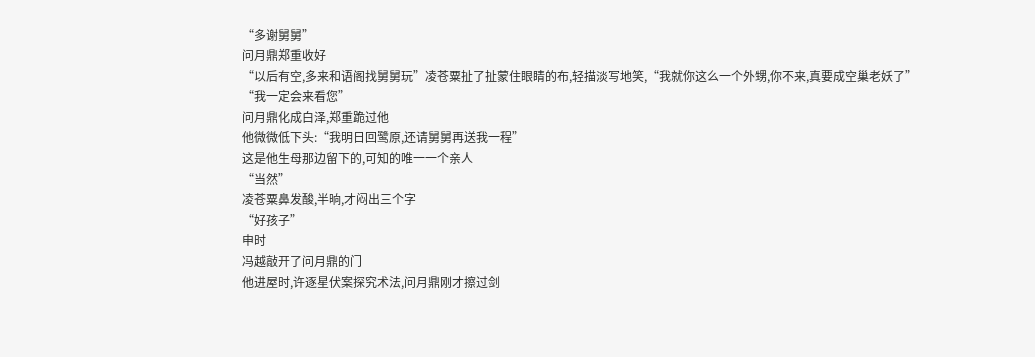“多谢舅舅”
问月鼎郑重收好
“以后有空,多来和语阁找舅舅玩”凌苍粟扯了扯蒙住眼睛的布,轻描淡写地笑,“我就你这么一个外甥,你不来,真要成空巢老妖了”
“我一定会来看您”
问月鼎化成白泽,郑重跪过他
他微微低下头:“我明日回鹭原,还请舅舅再送我一程”
这是他生母那边留下的,可知的唯一一个亲人
“当然”
凌苍粟鼻发酸,半晌,才闷出三个字
“好孩子”
申时
冯越敲开了问月鼎的门
他进屋时,许逐星伏案探究术法,问月鼎刚才擦过剑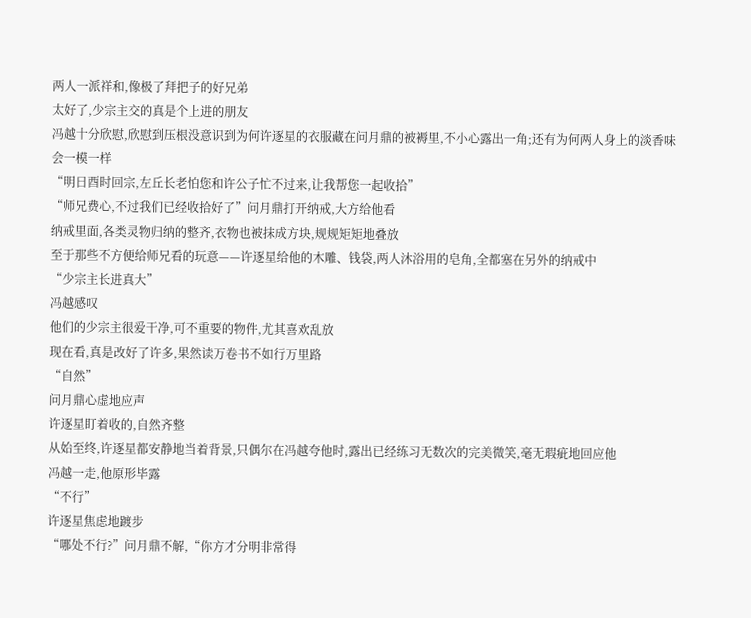两人一派祥和,像极了拜把子的好兄弟
太好了,少宗主交的真是个上进的朋友
冯越十分欣慰,欣慰到压根没意识到为何许逐星的衣服藏在问月鼎的被褥里,不小心露出一角;还有为何两人身上的淡香味会一模一样
“明日酉时回宗,左丘长老怕您和许公子忙不过来,让我帮您一起收拾”
“师兄费心,不过我们已经收拾好了”问月鼎打开纳戒,大方给他看
纳戒里面,各类灵物归纳的整齐,衣物也被抹成方块,规规矩矩地叠放
至于那些不方便给师兄看的玩意——许逐星给他的木雕、钱袋,两人沐浴用的皂角,全都塞在另外的纳戒中
“少宗主长进真大”
冯越感叹
他们的少宗主很爱干净,可不重要的物件,尤其喜欢乱放
现在看,真是改好了许多,果然读万卷书不如行万里路
“自然”
问月鼎心虚地应声
许逐星盯着收的,自然齐整
从始至终,许逐星都安静地当着背景,只偶尔在冯越夸他时,露出已经练习无数次的完美微笑,毫无瑕疵地回应他
冯越一走,他原形毕露
“不行”
许逐星焦虑地踱步
“哪处不行?”问月鼎不解,“你方才分明非常得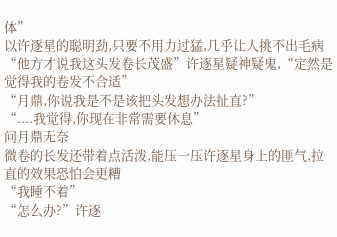体”
以许逐星的聪明劲,只要不用力过猛,几乎让人挑不出毛病
“他方才说我这头发卷长茂盛”许逐星疑神疑鬼,“定然是觉得我的卷发不合适”
“月鼎,你说我是不是该把头发想办法扯直?”
“....我觉得,你现在非常需要休息”
问月鼎无奈
微卷的长发还带着点活泼,能压一压许逐星身上的匪气,拉直的效果恐怕会更糟
“我睡不着”
“怎么办?”许逐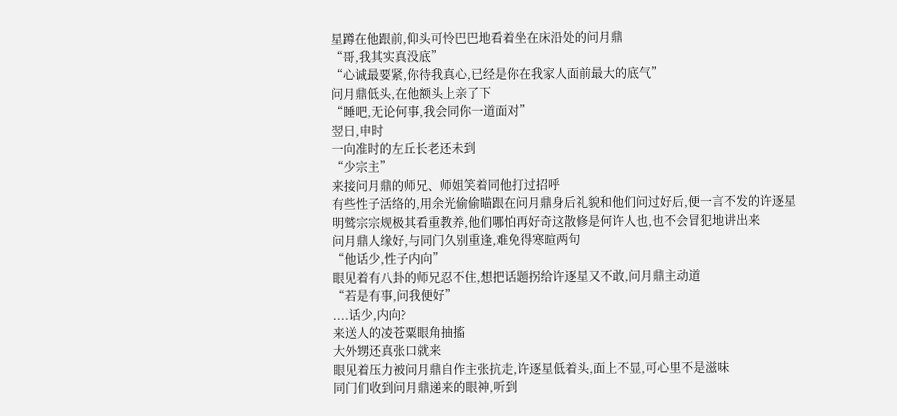星蹲在他跟前,仰头可怜巴巴地看着坐在床沿处的问月鼎
“哥,我其实真没底”
“心诚最要紧,你待我真心,已经是你在我家人面前最大的底气”
问月鼎低头,在他额头上亲了下
“睡吧,无论何事,我会同你一道面对”
翌日,申时
一向准时的左丘长老还未到
“少宗主”
来接问月鼎的师兄、师姐笑着同他打过招呼
有些性子活络的,用余光偷偷瞄跟在问月鼎身后礼貌和他们问过好后,便一言不发的许逐星
明鹫宗宗规极其看重教养,他们哪怕再好奇这散修是何许人也,也不会冒犯地讲出来
问月鼎人缘好,与同门久别重逢,难免得寒暄两句
“他话少,性子内向”
眼见着有八卦的师兄忍不住,想把话题拐给许逐星又不敢,问月鼎主动道
“若是有事,问我便好”
....话少,内向?
来送人的凌苍粟眼角抽搐
大外甥还真张口就来
眼见着压力被问月鼎自作主张抗走,许逐星低着头,面上不显,可心里不是滋味
同门们收到问月鼎递来的眼神,听到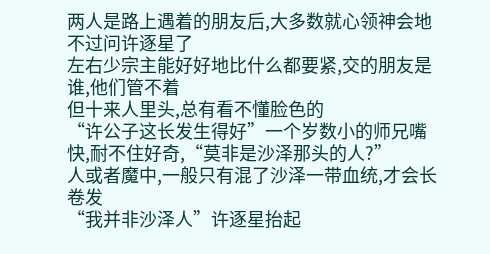两人是路上遇着的朋友后,大多数就心领神会地不过问许逐星了
左右少宗主能好好地比什么都要紧,交的朋友是谁,他们管不着
但十来人里头,总有看不懂脸色的
“许公子这长发生得好”一个岁数小的师兄嘴快,耐不住好奇,“莫非是沙泽那头的人?”
人或者魔中,一般只有混了沙泽一带血统,才会长卷发
“我并非沙泽人”许逐星抬起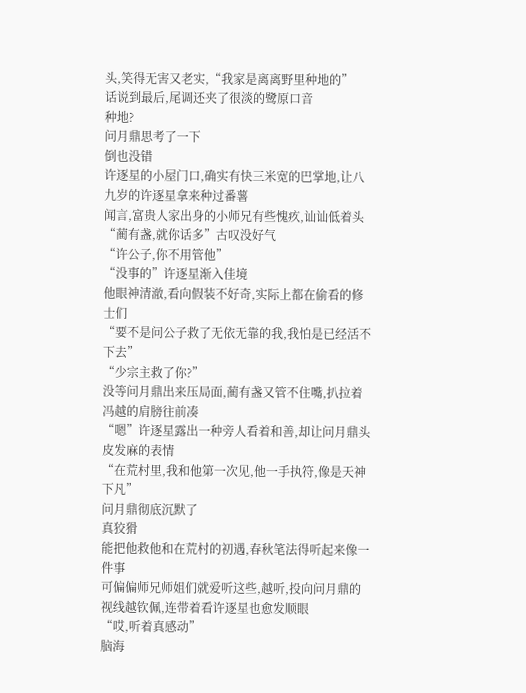头,笑得无害又老实,“我家是离离野里种地的”
话说到最后,尾调还夹了很淡的鹭原口音
种地?
问月鼎思考了一下
倒也没错
许逐星的小屋门口,确实有快三米宽的巴掌地,让八九岁的许逐星拿来种过番薯
闻言,富贵人家出身的小师兄有些愧疚,讪讪低着头
“蔺有盏,就你话多”古叹没好气
“许公子,你不用管他”
“没事的”许逐星渐入佳境
他眼神清澈,看向假装不好奇,实际上都在偷看的修士们
“要不是问公子救了无依无靠的我,我怕是已经活不下去”
“少宗主救了你?”
没等问月鼎出来压局面,蔺有盏又管不住嘴,扒拉着冯越的肩膀往前凑
“嗯”许逐星露出一种旁人看着和善,却让问月鼎头皮发麻的表情
“在荒村里,我和他第一次见,他一手执符,像是天神下凡”
问月鼎彻底沉默了
真狡猾
能把他救他和在荒村的初遇,春秋笔法得听起来像一件事
可偏偏师兄师姐们就爱听这些,越听,投向问月鼎的视线越钦佩,连带着看许逐星也愈发顺眼
“哎,听着真感动”
脑海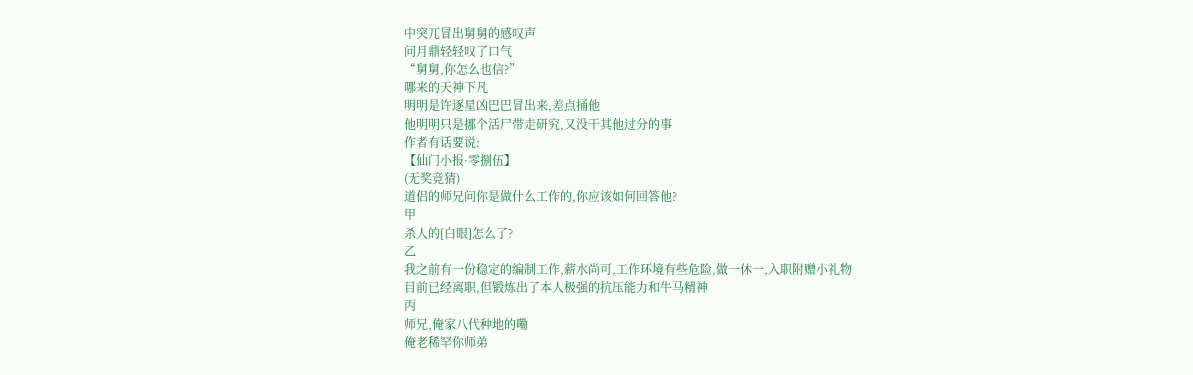中突兀冒出舅舅的感叹声
问月鼎轻轻叹了口气
“舅舅,你怎么也信?”
哪来的天神下凡
明明是许逐星凶巴巴冒出来,差点捅他
他明明只是挪个活尸带走研究,又没干其他过分的事
作者有话要说:
【仙门小报·零捌伍】
(无奖竞猜)
道侣的师兄问你是做什么工作的,你应该如何回答他?
甲
杀人的[白眼]怎么了?
乙
我之前有一份稳定的编制工作,薪水尚可,工作环境有些危险,做一休一,入职附赠小礼物
目前已经离职,但锻炼出了本人极强的抗压能力和牛马精神
丙
师兄,俺家八代种地的嘞
俺老稀罕你师弟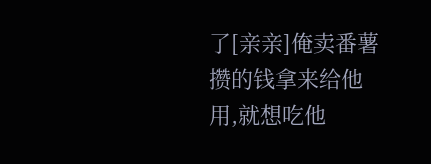了[亲亲]俺卖番薯攒的钱拿来给他用,就想吃他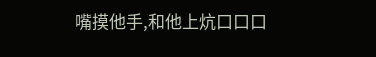嘴摸他手,和他上炕口口口